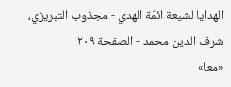الهدايا لشيعة ائمّة الهدي - مجذوب التبریزي، شرف الدین محمد - الصفحة ٢٠٩
«معا»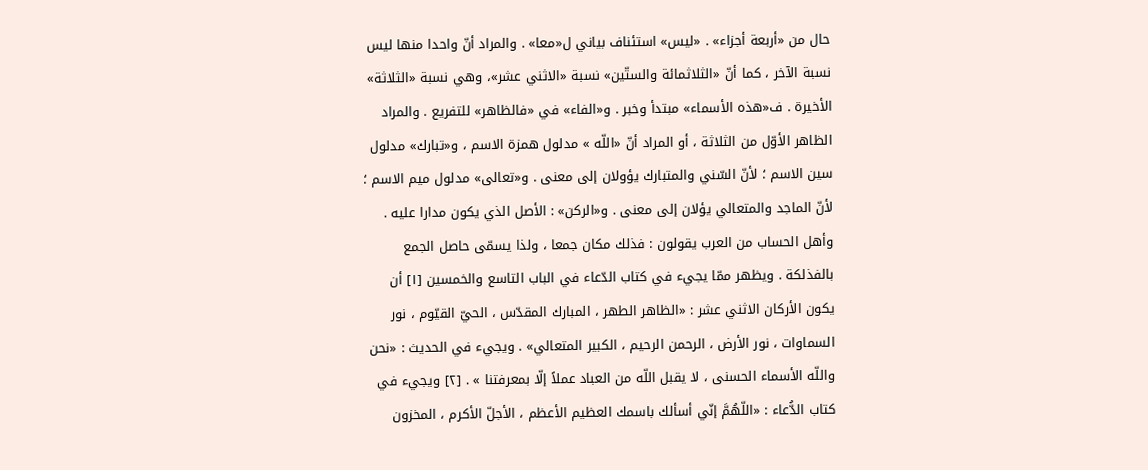حال من «أربعة أجزاء» . «ليس» استئناف بياني ل«معا» . والمراد أنّ واحدا منها ليس نسبة الآخر ، كما أنّ «الثلاثمائة والستّين» نسبة «الاثني عشر»، وهي نسبة «الثلاثة» الأخيرة . ف«هذه الأسماء» مبتدأ وخبر . و«الفاء» في «فالظاهر» للتفريع . والمراد الظاهر الأوّل من الثلاثة ، أو المراد أنّ «اللّه » مدلول همزة الاسم ، و«تبارك» مدلول سين الاسم ؛ لأنّ السّني والمتبارك يؤولان إلى معنى . و«تعالى» مدلول ميم الاسم ؛ لأنّ الماجد والمتعالي يؤلان إلى معنى . و«الركن» : الأصل الذي يكون مدارا عليه . وأهل الحساب من العرب يقولون : فذلك مكان جمعا ، ولذا يسمّى حاصل الجمع بالفذلكة . ويظهر ممّا يجيء في كتاب الدّعاء في الباب التاسع والخمسين [١] أن يكون الأركان الاثني عشر : «الظاهر الطهر ، المبارك المقدّس ، الحيّ القيّوم ، نور السماوات ، نور الأرض ، الرحمن الرحيم ، الكبير المتعالي» . ويجيء في الحديث : «نحن واللّه الأسماء الحسنى ، لا يقبل اللّه من العباد عملاً إلّا بمعرفتنا » . [٢] ويجيء في كتاب الدُّعاء : «اللّهُمَّ إنّي أسألك باسمك العظيم الأعظم ، الأجلّ الأكرم ، المخزون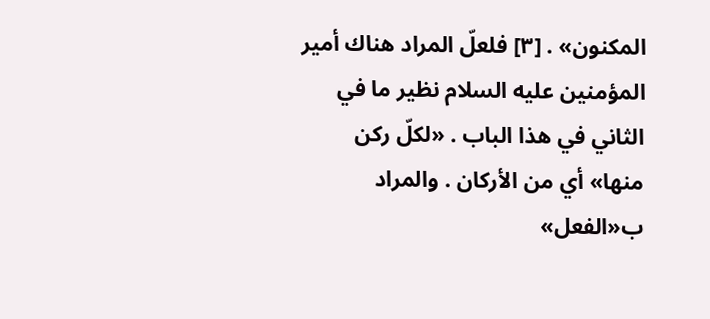المكنون» . [٣] فلعلّ المراد هناك أمير المؤمنين عليه السلام نظير ما في الثاني في هذا الباب . «لكلّ ركن منها» أي من الأركان . والمراد ب«الفعل»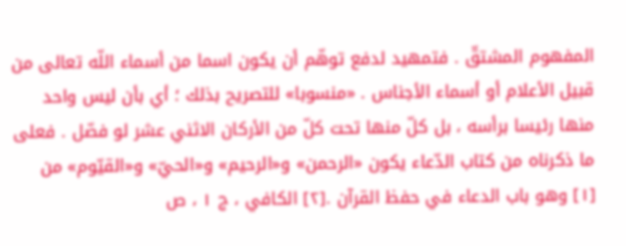المفهوم المشتقّ . فتمهيد لدفع توهّم أن يكون اسما من أسماء اللّه تعالى من قبيل الأعلام أو أسماء الأجناس . «منسوبا» للتصريح بذلك ؛ أي بأن ليس واحد منها رئيسا برأسه ، بل كلّ منها تحت كلّ من الأركان الاثني عشر لو فصّل . فعلى ما ذكرناه من كتاب الدّعاء يكون «الرحمن» و«الرحيم» و«الحيّ» و«القيّوم» من
[١] وهو باب الدعاء في حفظ القرآن .[٢] الكافي ، ج ١ ، ص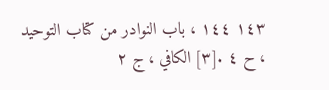١٤٣ ١٤٤ ، باب النوادر من كتاب التوحيد ، ح ٤ .[٣] الكافي ، ج ٢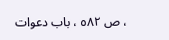، ص ٥٨٢ ، باب دعوات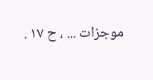موجزات ... ، ح ١٧ .